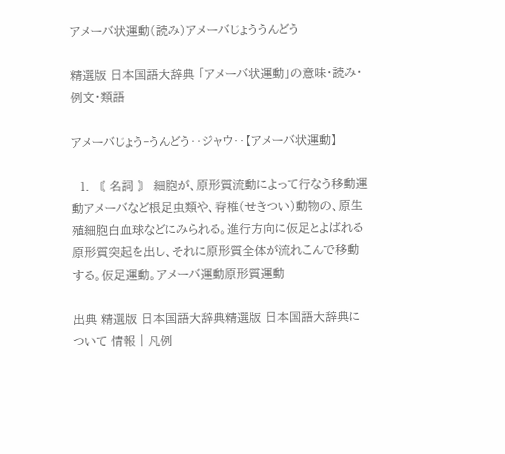アメーバ状運動(読み)アメーバじょううんどう

精選版 日本国語大辞典 「アメーバ状運動」の意味・読み・例文・類語

アメーバじょう‐うんどう‥ジャウ‥【アメーバ状運動】

  1. 〘 名詞 〙 細胞が、原形質流動によって行なう移動運動アメーバなど根足虫類や、脊椎(せきつい)動物の、原生殖細胞白血球などにみられる。進行方向に仮足とよばれる原形質突起を出し、それに原形質全体が流れこんで移動する。仮足運動。アメーバ運動原形質運動

出典 精選版 日本国語大辞典精選版 日本国語大辞典について 情報 | 凡例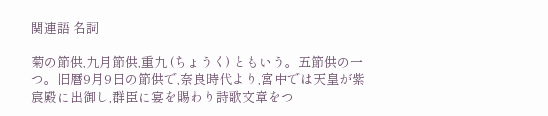関連語 名詞

菊の節供,九月節供,重九 (ちょうく) ともいう。五節供の一つ。旧暦9月9日の節供で,奈良時代より,宮中では天皇が紫宸殿に出御し,群臣に宴を賜わり詩歌文章をつ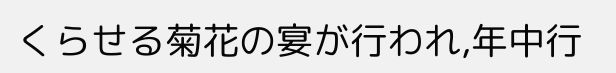くらせる菊花の宴が行われ,年中行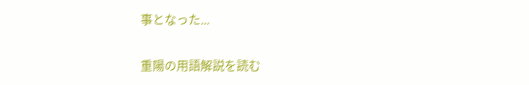事となった...

重陽の用語解説を読む